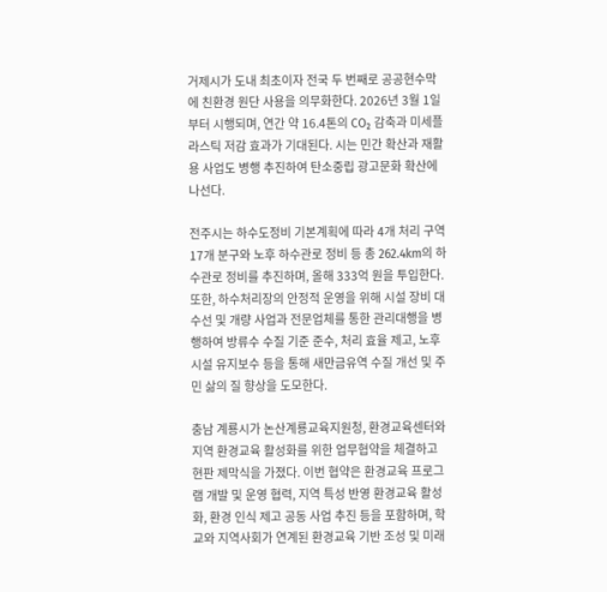거제시가 도내 최초이자 전국 두 번째로 공공현수막에 친환경 원단 사용을 의무화한다. 2026년 3월 1일부터 시행되며, 연간 약 16.4톤의 CO₂ 감축과 미세플라스틱 저감 효과가 기대된다. 시는 민간 확산과 재활용 사업도 병행 추진하여 탄소중립 광고문화 확산에 나선다.

전주시는 하수도정비 기본계획에 따라 4개 처리 구역 17개 분구와 노후 하수관로 정비 등 총 262.4km의 하수관로 정비를 추진하며, 올해 333억 원을 투입한다. 또한, 하수처리장의 안정적 운영을 위해 시설 장비 대수선 및 개량 사업과 전문업체를 통한 관리대행을 병행하여 방류수 수질 기준 준수, 처리 효율 제고, 노후 시설 유지보수 등을 통해 새만금유역 수질 개선 및 주민 삶의 질 향상을 도모한다.

충남 계룡시가 논산계룡교육지원청, 환경교육센터와 지역 환경교육 활성화를 위한 업무협약을 체결하고 현판 제막식을 가졌다. 이번 협약은 환경교육 프로그램 개발 및 운영 협력, 지역 특성 반영 환경교육 활성화, 환경 인식 제고 공동 사업 추진 등을 포함하며, 학교와 지역사회가 연계된 환경교육 기반 조성 및 미래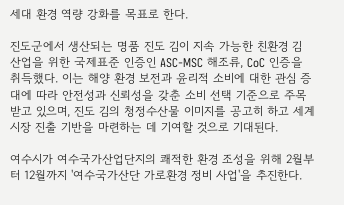세대 환경 역량 강화를 목표로 한다.

진도군에서 생산되는 명품 진도 김이 지속 가능한 친환경 김 산업을 위한 국제표준 인증인 ASC-MSC 해조류, CoC 인증을 취득했다. 이는 해양 환경 보전과 윤리적 소비에 대한 관심 증대에 따라 안전성과 신뢰성을 갖춘 소비 선택 기준으로 주목받고 있으며, 진도 김의 청정수산물 이미지를 공고히 하고 세계 시장 진출 기반을 마련하는 데 기여할 것으로 기대된다.

여수시가 여수국가산업단지의 쾌적한 환경 조성을 위해 2월부터 12월까지 '여수국가산단 가로환경 정비 사업'을 추진한다.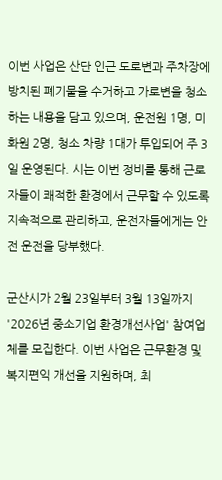이번 사업은 산단 인근 도로변과 주차장에 방치된 폐기물을 수거하고 가로변을 청소하는 내용을 담고 있으며, 운전원 1명, 미화원 2명, 청소 차량 1대가 투입되어 주 3일 운영된다. 시는 이번 정비를 통해 근로자들이 쾌적한 환경에서 근무할 수 있도록 지속적으로 관리하고, 운전자들에게는 안전 운전을 당부했다.

군산시가 2월 23일부터 3월 13일까지 '2026년 중소기업 환경개선사업' 참여업체를 모집한다. 이번 사업은 근무환경 및 복지편익 개선을 지원하며, 최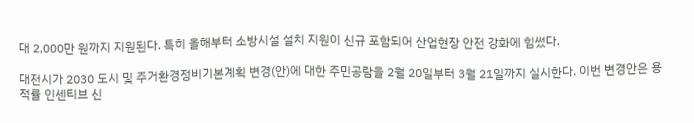대 2,000만 원까지 지원된다. 특히 올해부터 소방시설 설치 지원이 신규 포함되어 산업현장 안전 강화에 힘썼다.

대전시가 2030 도시 및 주거환경정비기본계획 변경(안)에 대한 주민공람을 2월 20일부터 3월 21일까지 실시한다. 이번 변경안은 용적률 인센티브 신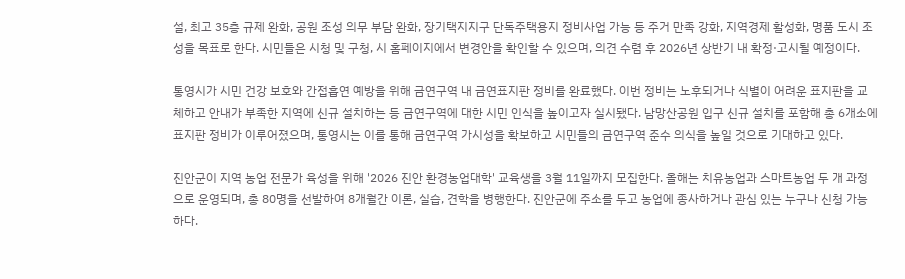설, 최고 35층 규제 완화, 공원 조성 의무 부담 완화, 장기택지지구 단독주택용지 정비사업 가능 등 주거 만족 강화, 지역경제 활성화, 명품 도시 조성을 목표로 한다. 시민들은 시청 및 구청, 시 홈페이지에서 변경안을 확인할 수 있으며, 의견 수렴 후 2026년 상반기 내 확정·고시될 예정이다.

통영시가 시민 건강 보호와 간접흡연 예방을 위해 금연구역 내 금연표지판 정비를 완료했다. 이번 정비는 노후되거나 식별이 어려운 표지판을 교체하고 안내가 부족한 지역에 신규 설치하는 등 금연구역에 대한 시민 인식을 높이고자 실시됐다. 남망산공원 입구 신규 설치를 포함해 총 6개소에 표지판 정비가 이루어졌으며, 통영시는 이를 통해 금연구역 가시성을 확보하고 시민들의 금연구역 준수 의식을 높일 것으로 기대하고 있다.

진안군이 지역 농업 전문가 육성을 위해 '2026 진안 환경농업대학' 교육생을 3월 11일까지 모집한다. 올해는 치유농업과 스마트농업 두 개 과정으로 운영되며, 총 80명을 선발하여 8개월간 이론, 실습, 견학을 병행한다. 진안군에 주소를 두고 농업에 종사하거나 관심 있는 누구나 신청 가능하다.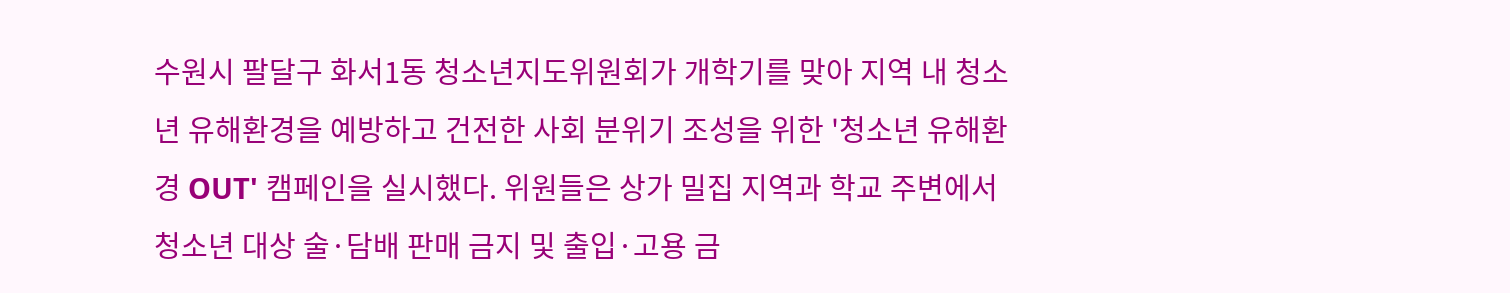수원시 팔달구 화서1동 청소년지도위원회가 개학기를 맞아 지역 내 청소년 유해환경을 예방하고 건전한 사회 분위기 조성을 위한 '청소년 유해환경 OUT' 캠페인을 실시했다. 위원들은 상가 밀집 지역과 학교 주변에서 청소년 대상 술·담배 판매 금지 및 출입·고용 금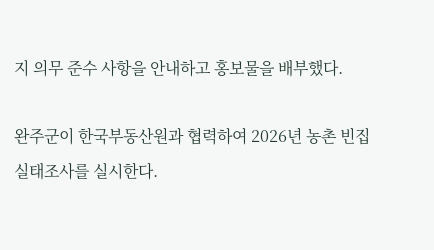지 의무 준수 사항을 안내하고 홍보물을 배부했다.

완주군이 한국부동산원과 협력하여 2026년 농촌 빈집 실태조사를 실시한다.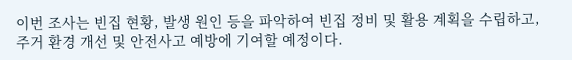이번 조사는 빈집 현황, 발생 원인 등을 파악하여 빈집 정비 및 활용 계획을 수립하고, 주거 환경 개선 및 안전사고 예방에 기여할 예정이다.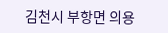김천시 부항면 의용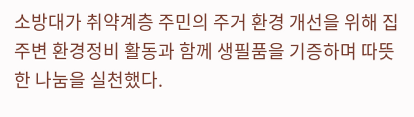소방대가 취약계층 주민의 주거 환경 개선을 위해 집 주변 환경정비 활동과 함께 생필품을 기증하며 따뜻한 나눔을 실천했다.